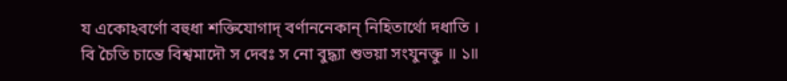য একোঽবর্ণো বহুধা শক্তিযোগাদ্ বর্ণাননেকান্ নিহিতার্থো দধাতি ।
বি চৈতি চান্তে বিশ্বমাদৌ স দেবঃ স নো বুদ্ধ্যা শুভয়া সংযুনক্তু ॥ ১॥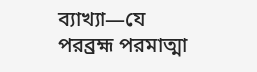ব্যাখ্যা—যে পরব্রহ্ম পরমাত্মা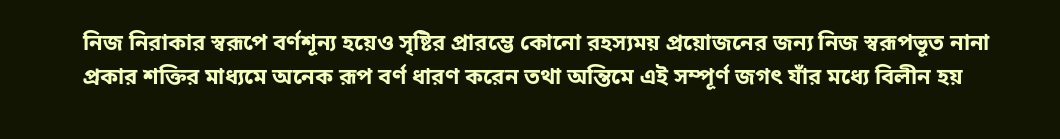নিজ নিরাকার স্বরূপে বর্ণশূন্য হয়েও সৃষ্টির প্রারম্ভে কোনো রহস্যময় প্রয়োজনের জন্য নিজ স্বরূপভূত নানা প্রকার শক্তির মাধ্যমে অনেক রূপ বর্ণ ধারণ করেন তথা অন্তিমে এই সম্পূর্ণ জগৎ যাঁর মধ্যে বিলীন হয়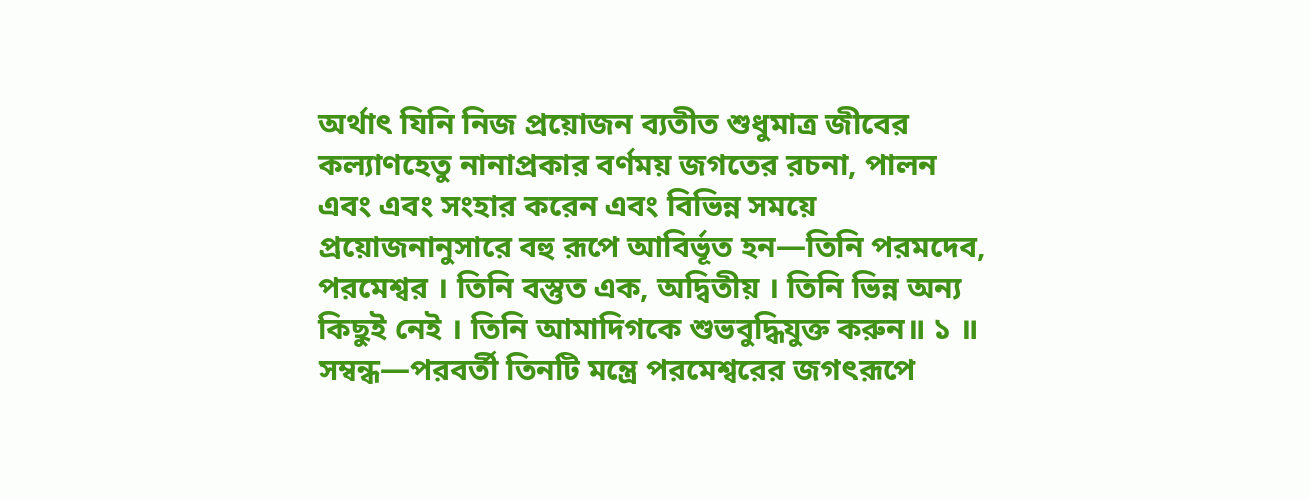অর্থাৎ যিনি নিজ প্রয়োজন ব্যতীত শুধুমাত্র জীবের কল্যাণহেতু নানাপ্রকার বর্ণময় জগতের রচনা, পালন এবং এবং সংহার করেন এবং বিভিন্ন সময়ে প্রয়োজনানুসারে বহু রূপে আবির্ভূত হন—তিনি পরমদেব, পরমেশ্বর । তিনি বস্তুত এক, অদ্বিতীয় । তিনি ভিন্ন অন্য কিছুই নেই । তিনি আমাদিগকে শুভবুদ্ধিযুক্ত করুন॥ ১ ॥
সম্বন্ধ—পরবর্তী তিনটি মন্ত্রে পরমেশ্বরের জগৎরূপে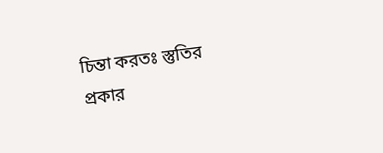চিন্তা করতঃ স্তুতির প্রকার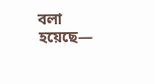বলা হয়েছে—